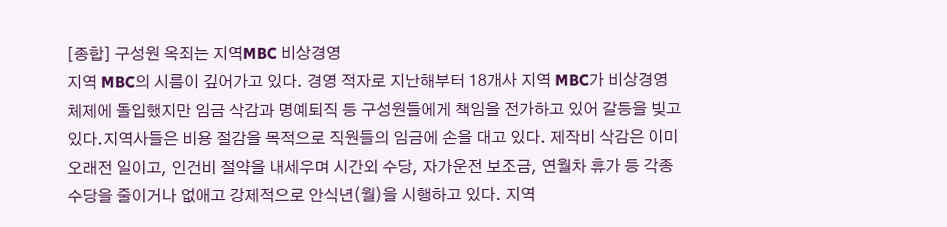[종합] 구성원 옥죄는 지역MBC 비상경영
지역 MBC의 시름이 깊어가고 있다. 경영 적자로 지난해부터 18개사 지역 MBC가 비상경영 체제에 돌입했지만 임금 삭감과 명예퇴직 등 구성원들에게 책임을 전가하고 있어 갈등을 빚고 있다.지역사들은 비용 절감을 목적으로 직원들의 임금에 손을 대고 있다. 제작비 삭감은 이미 오래전 일이고, 인건비 절약을 내세우며 시간외 수당, 자가운전 보조금, 연월차 휴가 등 각종 수당을 줄이거나 없애고 강제적으로 안식년(월)을 시행하고 있다. 지역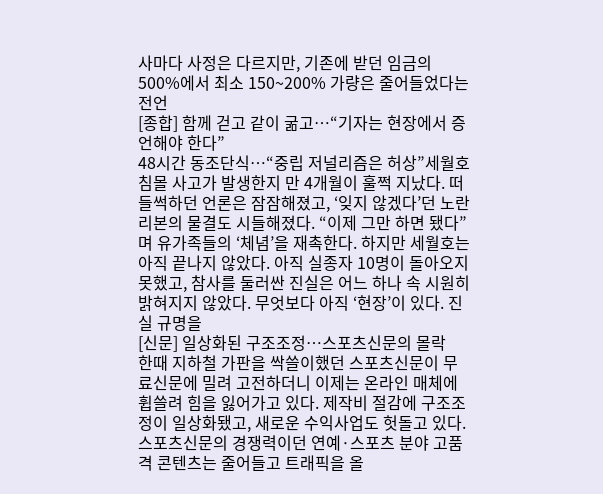사마다 사정은 다르지만, 기존에 받던 임금의 500%에서 최소 150~200% 가량은 줄어들었다는 전언
[종합] 함께 걷고 같이 굶고…“기자는 현장에서 증언해야 한다”
48시간 동조단식…“중립 저널리즘은 허상”세월호 침몰 사고가 발생한지 만 4개월이 훌쩍 지났다. 떠들썩하던 언론은 잠잠해졌고, ‘잊지 않겠다’던 노란 리본의 물결도 시들해졌다. “이제 그만 하면 됐다”며 유가족들의 ‘체념’을 재촉한다. 하지만 세월호는 아직 끝나지 않았다. 아직 실종자 10명이 돌아오지 못했고, 참사를 둘러싼 진실은 어느 하나 속 시원히 밝혀지지 않았다. 무엇보다 아직 ‘현장’이 있다. 진실 규명을
[신문] 일상화된 구조조정…스포츠신문의 몰락
한때 지하철 가판을 싹쓸이했던 스포츠신문이 무료신문에 밀려 고전하더니 이제는 온라인 매체에 휩쓸려 힘을 잃어가고 있다. 제작비 절감에 구조조정이 일상화됐고, 새로운 수익사업도 헛돌고 있다. 스포츠신문의 경쟁력이던 연예·스포츠 분야 고품격 콘텐츠는 줄어들고 트래픽을 올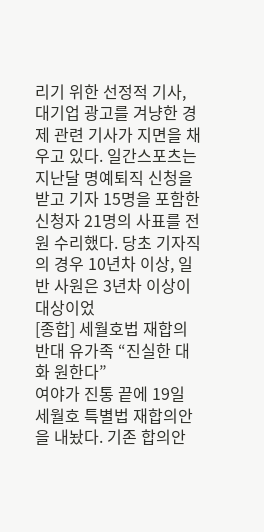리기 위한 선정적 기사, 대기업 광고를 겨냥한 경제 관련 기사가 지면을 채우고 있다. 일간스포츠는 지난달 명예퇴직 신청을 받고 기자 15명을 포함한 신청자 21명의 사표를 전원 수리했다. 당초 기자직의 경우 10년차 이상, 일반 사원은 3년차 이상이 대상이었
[종합] 세월호법 재합의 반대 유가족 “진실한 대화 원한다”
여야가 진통 끝에 19일 세월호 특별법 재합의안을 내놨다. 기존 합의안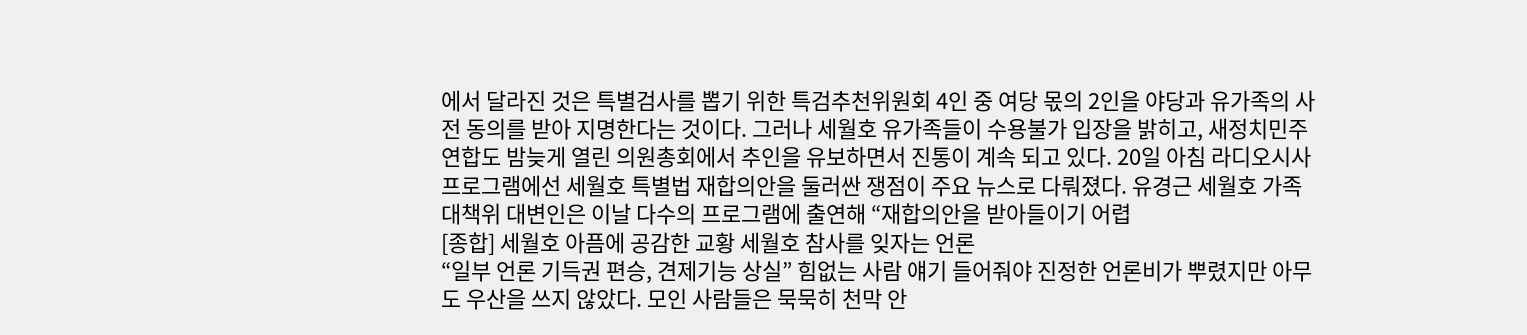에서 달라진 것은 특별검사를 뽑기 위한 특검추천위원회 4인 중 여당 몫의 2인을 야당과 유가족의 사전 동의를 받아 지명한다는 것이다. 그러나 세월호 유가족들이 수용불가 입장을 밝히고, 새정치민주연합도 밤늦게 열린 의원총회에서 추인을 유보하면서 진통이 계속 되고 있다. 20일 아침 라디오시사프로그램에선 세월호 특별법 재합의안을 둘러싼 쟁점이 주요 뉴스로 다뤄졌다. 유경근 세월호 가족대책위 대변인은 이날 다수의 프로그램에 출연해 “재합의안을 받아들이기 어렵
[종합] 세월호 아픔에 공감한 교황 세월호 참사를 잊자는 언론
“일부 언론 기득권 편승, 견제기능 상실” 힘없는 사람 얘기 들어줘야 진정한 언론비가 뿌렸지만 아무도 우산을 쓰지 않았다. 모인 사람들은 묵묵히 천막 안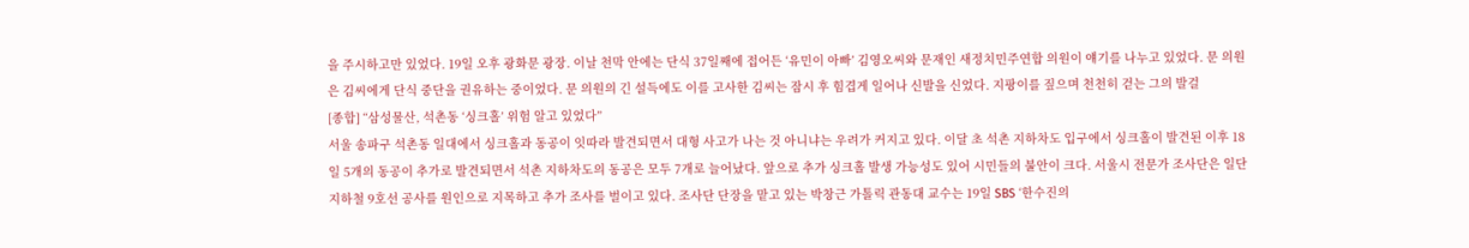을 주시하고만 있었다. 19일 오후 광화문 광장. 이날 천막 안에는 단식 37일째에 접어든 ‘유민이 아빠’ 김영오씨와 문재인 새정치민주연합 의원이 얘기를 나누고 있었다. 문 의원은 김씨에게 단식 중단을 권유하는 중이었다. 문 의원의 긴 설득에도 이를 고사한 김씨는 잠시 후 힘겹게 일어나 신발을 신었다. 지팡이를 짚으며 천천히 걷는 그의 발걸
[종합] “삼성물산, 석촌동 ‘싱크홀’ 위험 알고 있었다”
서울 송파구 석촌동 일대에서 싱크홀과 동공이 잇따라 발견되면서 대형 사고가 나는 것 아니냐는 우려가 커지고 있다. 이달 초 석촌 지하차도 입구에서 싱크홀이 발견된 이후 18일 5개의 동공이 추가로 발견되면서 석촌 지하차도의 동공은 모두 7개로 늘어났다. 앞으로 추가 싱크홀 발생 가능성도 있어 시민들의 불안이 크다. 서울시 전문가 조사단은 일단 지하철 9호선 공사를 원인으로 지목하고 추가 조사를 벌이고 있다. 조사단 단장을 맡고 있는 박창근 가톨릭 관동대 교수는 19일 SBS ‘한수진의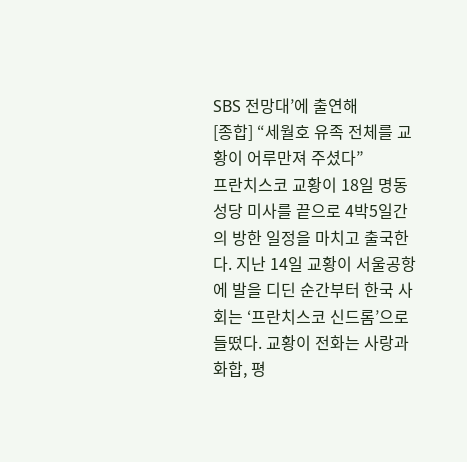SBS 전망대’에 출연해
[종합] “세월호 유족 전체를 교황이 어루만져 주셨다”
프란치스코 교황이 18일 명동성당 미사를 끝으로 4박5일간의 방한 일정을 마치고 출국한다. 지난 14일 교황이 서울공항에 발을 디딘 순간부터 한국 사회는 ‘프란치스코 신드롬’으로 들떴다. 교황이 전화는 사랑과 화합, 평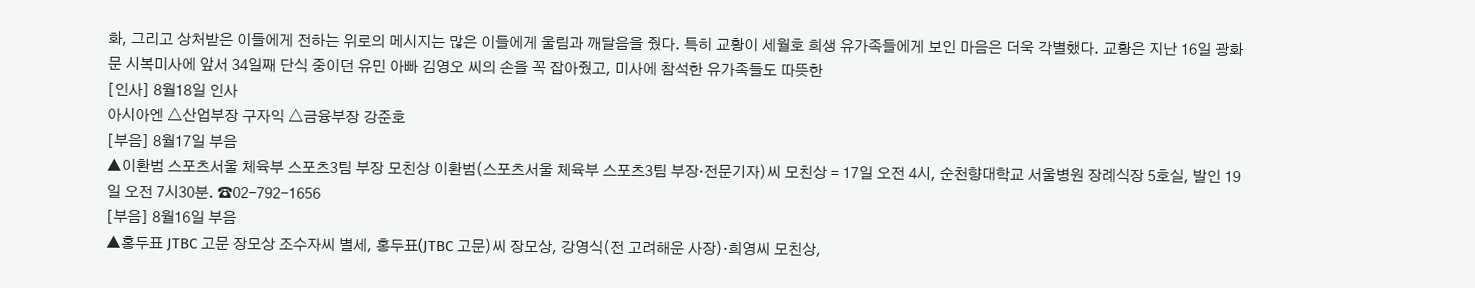화, 그리고 상처받은 이들에게 전하는 위로의 메시지는 많은 이들에게 울림과 깨달음을 줬다. 특히 교황이 세월호 희생 유가족들에게 보인 마음은 더욱 각별했다. 교황은 지난 16일 광화문 시복미사에 앞서 34일째 단식 중이던 유민 아빠 김영오 씨의 손을 꼭 잡아줬고, 미사에 참석한 유가족들도 따뜻한
[인사] 8월18일 인사
아시아엔 △산업부장 구자익 △금융부장 강준호
[부음] 8월17일 부음
▲이환범 스포츠서울 체육부 스포츠3팀 부장 모친상 이환범(스포츠서울 체육부 스포츠3팀 부장·전문기자)씨 모친상 = 17일 오전 4시, 순천향대학교 서울병원 장례식장 5호실, 발인 19일 오전 7시30분. ☎02-792-1656
[부음] 8월16일 부음
▲홍두표 JTBC 고문 장모상 조수자씨 별세, 홍두표(JTBC 고문)씨 장모상, 강영식(전 고려해운 사장)·희영씨 모친상,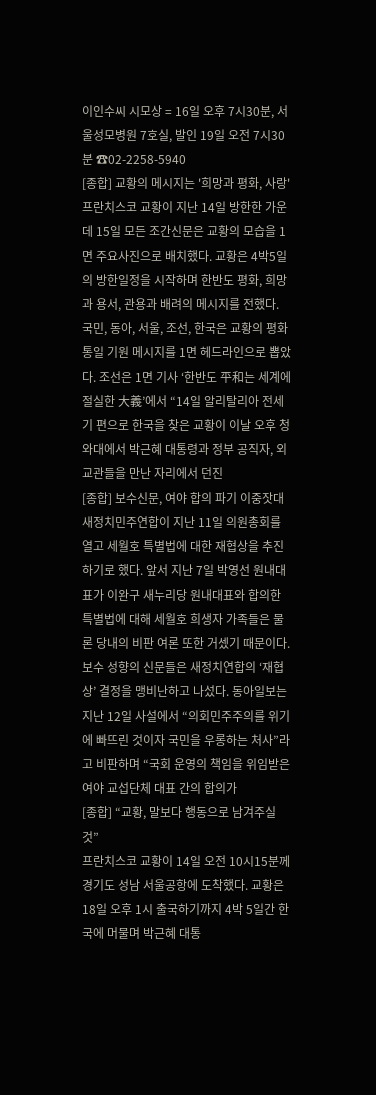이인수씨 시모상 = 16일 오후 7시30분, 서울성모병원 7호실, 발인 19일 오전 7시30분 ☎02-2258-5940
[종합] 교황의 메시지는 '희망과 평화, 사랑'
프란치스코 교황이 지난 14일 방한한 가운데 15일 모든 조간신문은 교황의 모습을 1면 주요사진으로 배치했다. 교황은 4박5일의 방한일정을 시작하며 한반도 평화, 희망과 용서, 관용과 배려의 메시지를 전했다. 국민, 동아, 서울, 조선, 한국은 교황의 평화통일 기원 메시지를 1면 헤드라인으로 뽑았다. 조선은 1면 기사 ‘한반도 平和는 세계에 절실한 大義’에서 “14일 알리탈리아 전세기 편으로 한국을 찾은 교황이 이날 오후 청와대에서 박근혜 대통령과 정부 공직자, 외교관들을 만난 자리에서 던진
[종합] 보수신문, 여야 합의 파기 이중잣대
새정치민주연합이 지난 11일 의원총회를 열고 세월호 특별법에 대한 재협상을 추진하기로 했다. 앞서 지난 7일 박영선 원내대표가 이완구 새누리당 원내대표와 합의한 특별법에 대해 세월호 희생자 가족들은 물론 당내의 비판 여론 또한 거셌기 때문이다. 보수 성향의 신문들은 새정치연합의 ‘재협상’ 결정을 맹비난하고 나섰다. 동아일보는 지난 12일 사설에서 “의회민주주의를 위기에 빠뜨린 것이자 국민을 우롱하는 처사”라고 비판하며 “국회 운영의 책임을 위임받은 여야 교섭단체 대표 간의 합의가
[종합] “교황, 말보다 행동으로 남겨주실 것”
프란치스코 교황이 14일 오전 10시15분께 경기도 성남 서울공항에 도착했다. 교황은 18일 오후 1시 출국하기까지 4박 5일간 한국에 머물며 박근혜 대통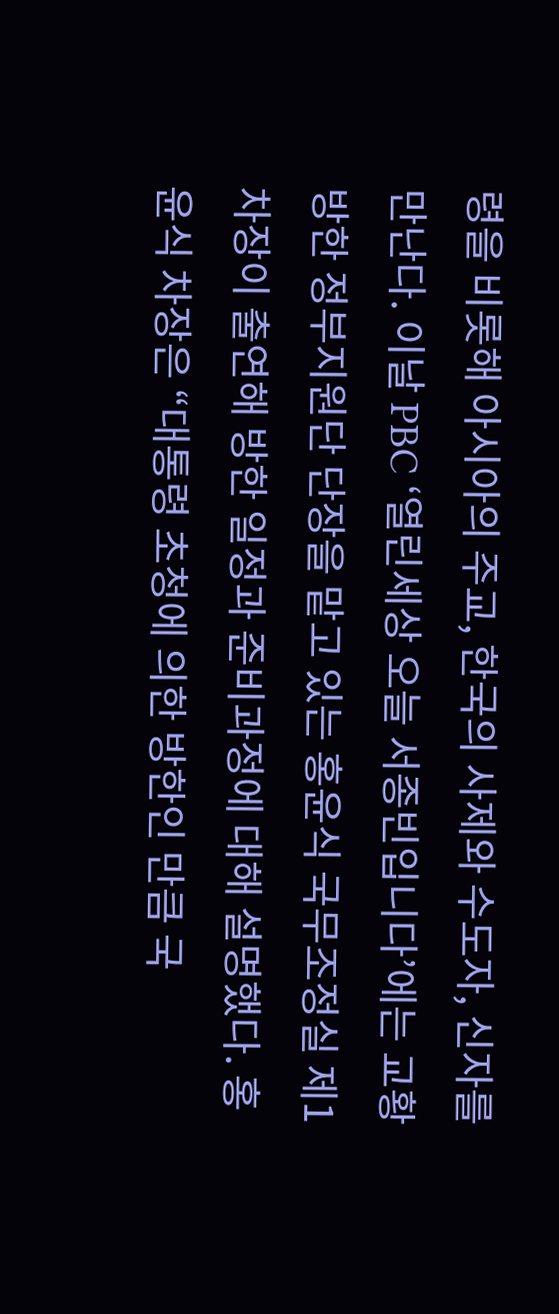령을 비롯해 아시아의 주교, 한국의 사제와 수도자, 신자를 만난다. 이날 PBC ‘열린세상 오늘 서종빈입니다’에는 교황 방한 정부지원단 단장을 맡고 있는 홍윤식 국무조정실 제1차장이 출연해 방한 일정과 준비과정에 대해 설명했다. 홍윤식 차장은 “대통령 초청에 의한 방한인 만큼 국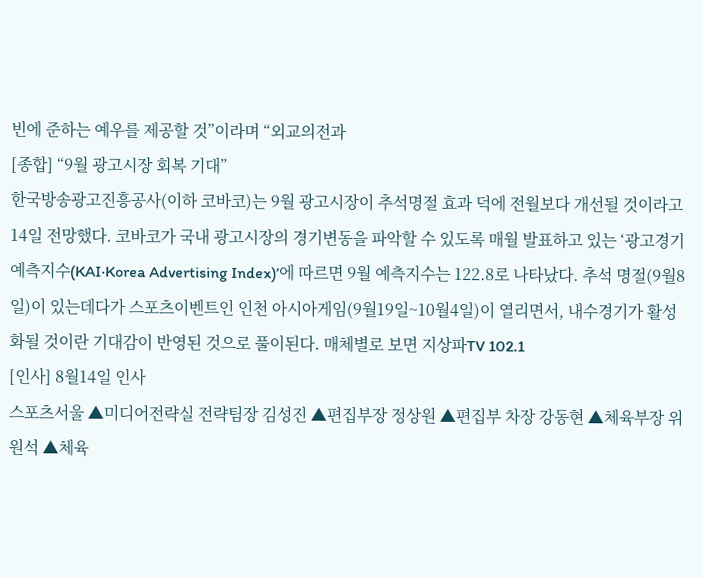빈에 준하는 예우를 제공할 것”이라며 “외교의전과
[종합] “9월 광고시장 회복 기대”
한국방송광고진흥공사(이하 코바코)는 9월 광고시장이 추석명절 효과 덕에 전월보다 개선될 것이라고 14일 전망했다. 코바코가 국내 광고시장의 경기변동을 파악할 수 있도록 매월 발표하고 있는 ‘광고경기 예측지수(KAI‧Korea Advertising Index)’에 따르면 9월 예측지수는 122.8로 나타났다. 추석 명절(9월8일)이 있는데다가 스포츠이벤트인 인천 아시아게임(9월19일~10월4일)이 열리면서, 내수경기가 활성화될 것이란 기대감이 반영된 것으로 풀이된다. 매체별로 보면 지상파TV 102.1
[인사] 8월14일 인사
스포츠서울 ▲미디어전략실 전략팀장 김성진 ▲편집부장 정상원 ▲편집부 차장 강동현 ▲체육부장 위원석 ▲체육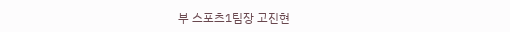부 스포츠1팀장 고진현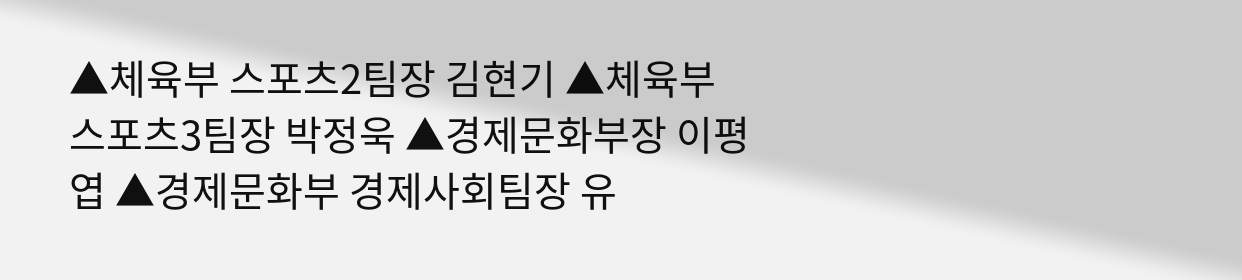▲체육부 스포츠2팀장 김현기 ▲체육부 스포츠3팀장 박정욱 ▲경제문화부장 이평엽 ▲경제문화부 경제사회팀장 유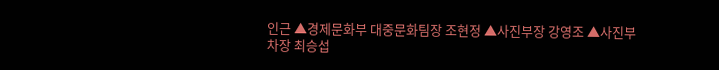인근 ▲경제문화부 대중문화팀장 조현정 ▲사진부장 강영조 ▲사진부 차장 최승섭